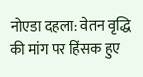नोएडा दहला: वेतन वृद्धि की मांग पर हिंसक हुए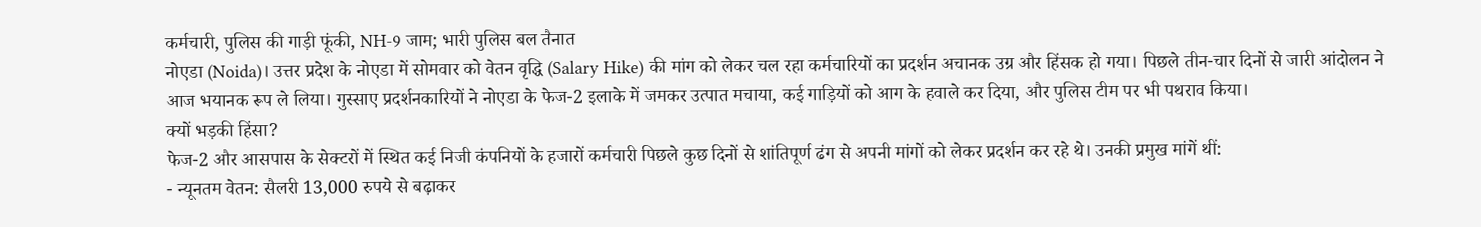कर्मचारी, पुलिस की गाड़ी फूंकी, NH-9 जाम; भारी पुलिस बल तैनात
नोएडा (Noida)। उत्तर प्रदेश के नोएडा में सोमवार को वेतन वृद्धि (Salary Hike) की मांग को लेकर चल रहा कर्मचारियों का प्रदर्शन अचानक उग्र और हिंसक हो गया। पिछले तीन-चार दिनों से जारी आंदोलन ने आज भयानक रूप ले लिया। गुस्साए प्रदर्शनकारियों ने नोएडा के फेज-2 इलाके में जमकर उत्पात मचाया, कई गाड़ियों को आग के हवाले कर दिया, और पुलिस टीम पर भी पथराव किया।
क्यों भड़की हिंसा?
फेज-2 और आसपास के सेक्टरों में स्थित कई निजी कंपनियों के हजारों कर्मचारी पिछले कुछ दिनों से शांतिपूर्ण ढंग से अपनी मांगों को लेकर प्रदर्शन कर रहे थे। उनकी प्रमुख मांगें थीं:
- न्यूनतम वेतन: सैलरी 13,000 रुपये से बढ़ाकर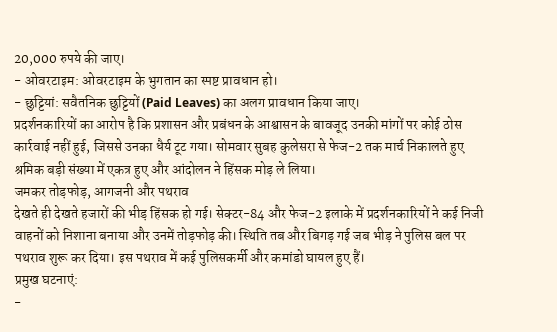20,000 रुपये की जाए।
- ओवरटाइम: ओवरटाइम के भुगतान का स्पष्ट प्रावधान हो।
- छुट्टियां: सवैतनिक छुट्टियों (Paid Leaves) का अलग प्रावधान किया जाए।
प्रदर्शनकारियों का आरोप है कि प्रशासन और प्रबंधन के आश्वासन के बावजूद उनकी मांगों पर कोई ठोस कार्रवाई नहीं हुई, जिससे उनका धैर्य टूट गया। सोमवार सुबह कुलेसरा से फेज-2 तक मार्च निकालते हुए श्रमिक बड़ी संख्या में एकत्र हुए और आंदोलन ने हिंसक मोड़ ले लिया।
जमकर तोड़फोड़, आगजनी और पथराव
देखते ही देखते हजारों की भीड़ हिंसक हो गई। सेक्टर-84 और फेज-2 इलाके में प्रदर्शनकारियों ने कई निजी वाहनों को निशाना बनाया और उनमें तोड़फोड़ की। स्थिति तब और बिगड़ गई जब भीड़ ने पुलिस बल पर पथराव शुरू कर दिया। इस पथराव में कई पुलिसकर्मी और कमांडो घायल हुए हैं।
प्रमुख घटनाएं:
-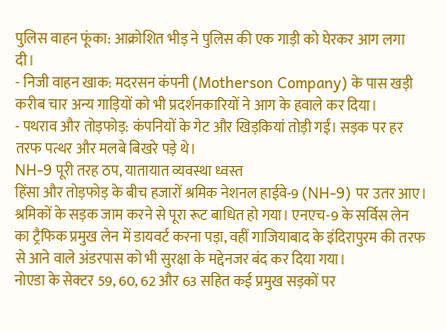पुलिस वाहन फूंका: आक्रोशित भीड़ ने पुलिस की एक गाड़ी को घेरकर आग लगा दी।
- निजी वाहन खाक: मदरसन कंपनी (Motherson Company) के पास खड़ी करीब चार अन्य गाड़ियों को भी प्रदर्शनकारियों ने आग के हवाले कर दिया।
- पथराव और तोड़फोड़: कंपनियों के गेट और खिड़कियां तोड़ी गईं। सड़क पर हर तरफ पत्थर और मलबे बिखरे पड़े थे।
NH-9 पूरी तरह ठप, यातायात व्यवस्था ध्वस्त
हिंसा और तोड़फोड़ के बीच हजारों श्रमिक नेशनल हाईवे-9 (NH-9) पर उतर आए। श्रमिकों के सड़क जाम करने से पूरा रूट बाधित हो गया। एनएच-9 के सर्विस लेन का ट्रैफिक प्रमुख लेन में डायवर्ट करना पड़ा, वहीं गाजियाबाद के इंदिरापुरम की तरफ से आने वाले अंडरपास को भी सुरक्षा के मद्देनजर बंद कर दिया गया।
नोएडा के सेक्टर 59, 60, 62 और 63 सहित कई प्रमुख सड़कों पर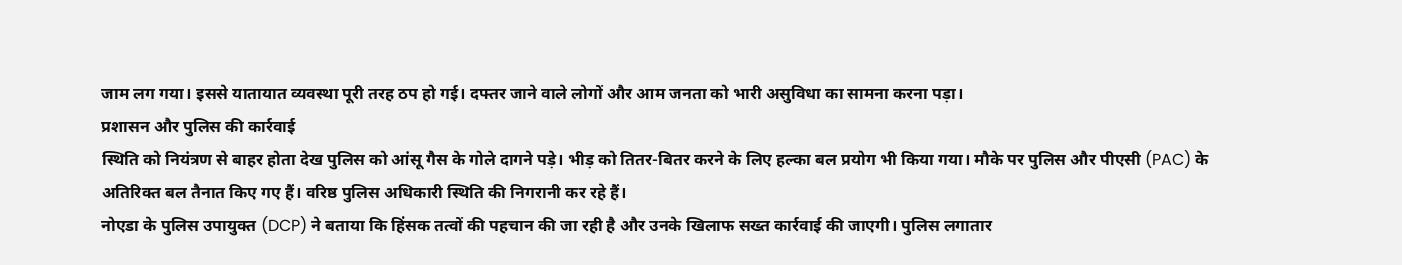जाम लग गया। इससे यातायात व्यवस्था पूरी तरह ठप हो गई। दफ्तर जाने वाले लोगों और आम जनता को भारी असुविधा का सामना करना पड़ा।
प्रशासन और पुलिस की कार्रवाई
स्थिति को नियंत्रण से बाहर होता देख पुलिस को आंसू गैस के गोले दागने पड़े। भीड़ को तितर-बितर करने के लिए हल्का बल प्रयोग भी किया गया। मौके पर पुलिस और पीएसी (PAC) के अतिरिक्त बल तैनात किए गए हैं। वरिष्ठ पुलिस अधिकारी स्थिति की निगरानी कर रहे हैं।
नोएडा के पुलिस उपायुक्त (DCP) ने बताया कि हिंसक तत्वों की पहचान की जा रही है और उनके खिलाफ सख्त कार्रवाई की जाएगी। पुलिस लगातार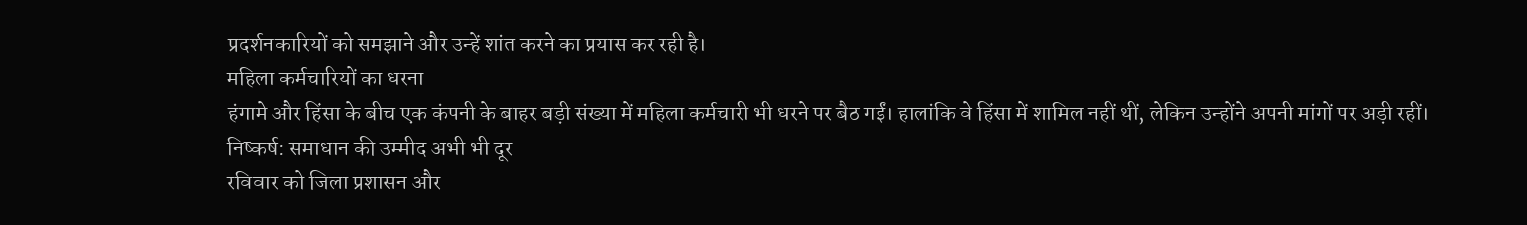प्रदर्शनकारियों को समझाने और उन्हें शांत करने का प्रयास कर रही है।
महिला कर्मचारियों का धरना
हंगामे और हिंसा के बीच एक कंपनी के बाहर बड़ी संख्या में महिला कर्मचारी भी धरने पर बैठ गईं। हालांकि वे हिंसा में शामिल नहीं थीं, लेकिन उन्होंने अपनी मांगों पर अड़ी रहीं।
निष्कर्ष: समाधान की उम्मीद अभी भी दूर
रविवार को जिला प्रशासन और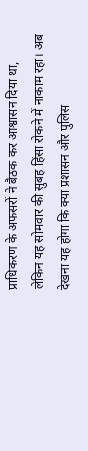प्राधिकरण के अफसरों ने बैठक कर आश्वासन दिया था, लेकिन यह सोमवार की सुबह हिंसा रोकने में नाकाम रहा। अब देखना यह होगा कि क्या प्रशासन और पुलिस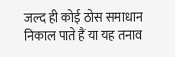जल्द ही कोई ठोस समाधान निकाल पाते हैं या यह तनाव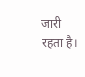जारी रहता है।